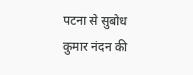पटना से सुबोध कुमार नंदन की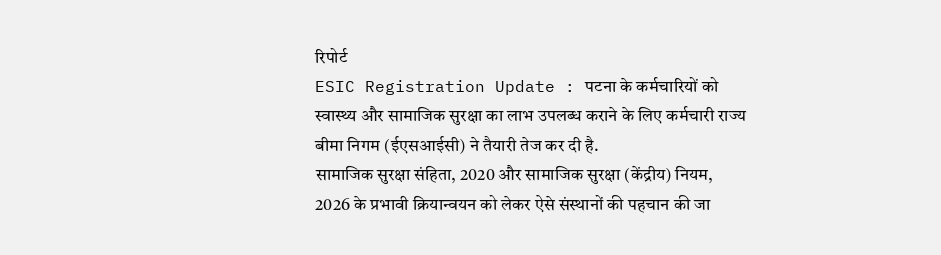रिपोर्ट
ESIC Registration Update : पटना के कर्मचारियों को स्वास्थ्य और सामाजिक सुरक्षा का लाभ उपलब्ध कराने के लिए कर्मचारी राज्य बीमा निगम (ईएसआईसी) ने तैयारी तेज कर दी है.
सामाजिक सुरक्षा संहिता, 2020 और सामाजिक सुरक्षा (केंद्रीय) नियम, 2026 के प्रभावी क्रियान्वयन को लेकर ऐसे संस्थानों की पहचान की जा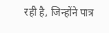रही है, जिन्होंने पात्र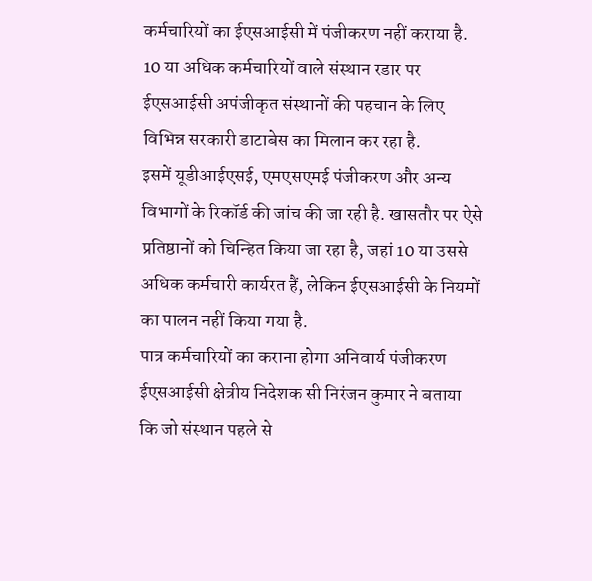कर्मचारियों का ईएसआईसी में पंजीकरण नहीं कराया है.
10 या अधिक कर्मचारियों वाले संस्थान रडार पर
ईएसआईसी अपंजीकृत संस्थानों की पहचान के लिए विभिन्न सरकारी डाटाबेस का मिलान कर रहा है.
इसमें यूडीआईएसई, एमएसएमई पंजीकरण और अन्य विभागों के रिकॉर्ड की जांच की जा रही है. खासतौर पर ऐसे प्रतिष्ठानों को चिन्हित किया जा रहा है, जहां 10 या उससे अधिक कर्मचारी कार्यरत हैं, लेकिन ईएसआईसी के नियमों का पालन नहीं किया गया है.
पात्र कर्मचारियों का कराना होगा अनिवार्य पंजीकरण
ईएसआईसी क्षेत्रीय निदेशक सी निरंजन कुमार ने बताया कि जो संस्थान पहले से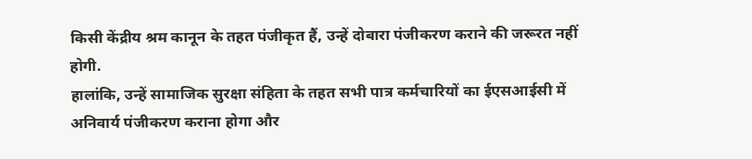किसी केंद्रीय श्रम कानून के तहत पंजीकृत हैं, उन्हें दोबारा पंजीकरण कराने की जरूरत नहीं होगी.
हालांकि, उन्हें सामाजिक सुरक्षा संहिता के तहत सभी पात्र कर्मचारियों का ईएसआईसी में अनिवार्य पंजीकरण कराना होगा और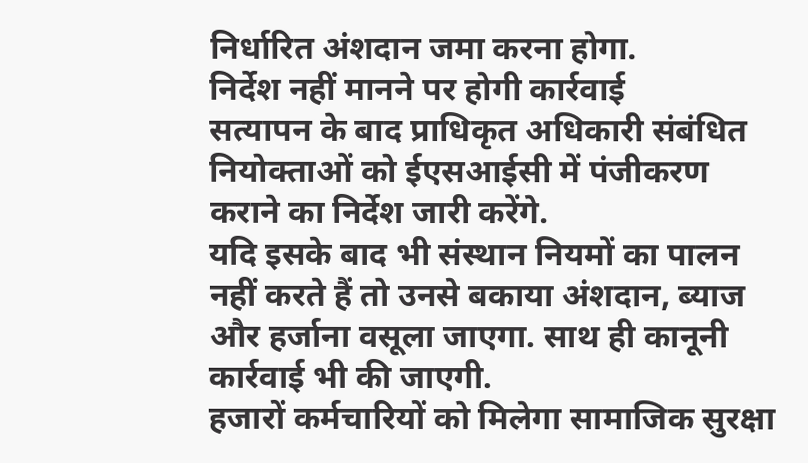निर्धारित अंशदान जमा करना होगा.
निर्देश नहीं मानने पर होगी कार्रवाई
सत्यापन के बाद प्राधिकृत अधिकारी संबंधित नियोक्ताओं को ईएसआईसी में पंजीकरण कराने का निर्देश जारी करेंगे.
यदि इसके बाद भी संस्थान नियमों का पालन नहीं करते हैं तो उनसे बकाया अंशदान, ब्याज और हर्जाना वसूला जाएगा. साथ ही कानूनी कार्रवाई भी की जाएगी.
हजारों कर्मचारियों को मिलेगा सामाजिक सुरक्षा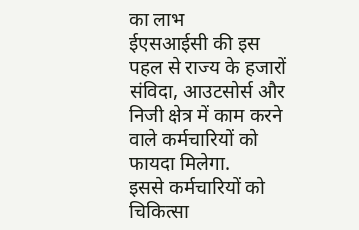का लाभ
ईएसआईसी की इस पहल से राज्य के हजारों संविदा, आउटसोर्स और निजी क्षेत्र में काम करने वाले कर्मचारियों को फायदा मिलेगा.
इससे कर्मचारियों को चिकित्सा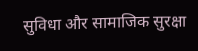सुविधा और सामाजिक सुरक्षा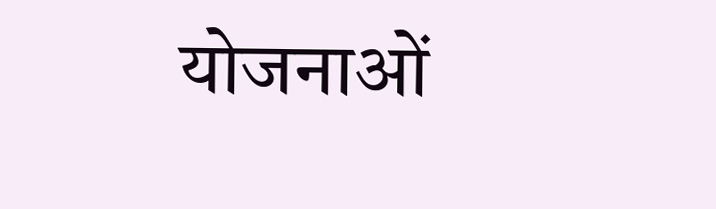योजनाओं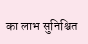का लाभ सुनिश्चित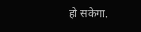हो सकेगा.